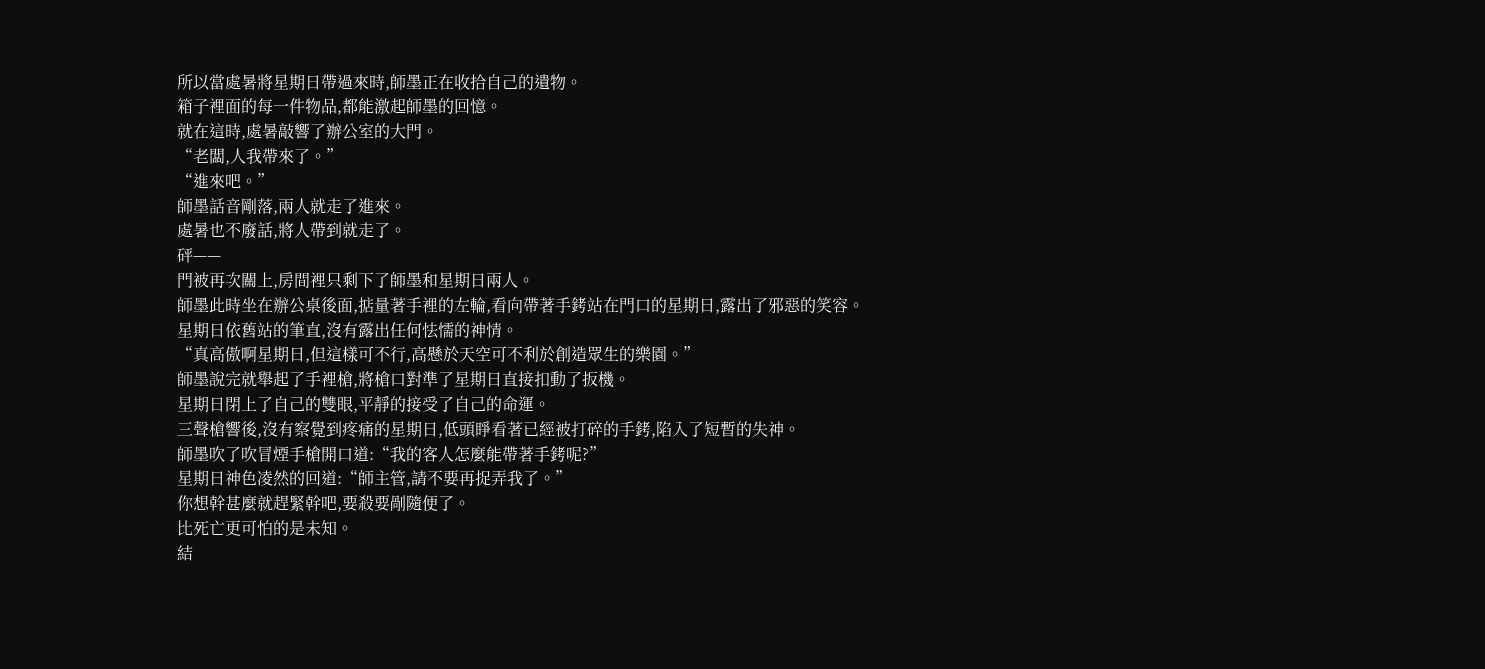所以當處暑將星期日帶過來時,師墨正在收拾自己的遺物。
箱子裡面的每一件物品,都能激起師墨的回憶。
就在這時,處暑敲響了辦公室的大門。
“老闆,人我帶來了。”
“進來吧。”
師墨話音剛落,兩人就走了進來。
處暑也不廢話,將人帶到就走了。
砰——
門被再次關上,房間裡只剩下了師墨和星期日兩人。
師墨此時坐在辦公桌後面,掂量著手裡的左輪,看向帶著手銬站在門口的星期日,露出了邪惡的笑容。
星期日依舊站的筆直,沒有露出任何怯懦的神情。
“真高傲啊星期日,但這樣可不行,高懸於天空可不利於創造眾生的樂園。”
師墨說完就舉起了手裡槍,將槍口對準了星期日直接扣動了扳機。
星期日閉上了自己的雙眼,平靜的接受了自己的命運。
三聲槍響後,沒有察覺到疼痛的星期日,低頭睜看著已經被打碎的手銬,陷入了短暫的失神。
師墨吹了吹冒煙手槍開口道:“我的客人怎麼能帶著手銬呢?”
星期日神色凌然的回道:“師主管,請不要再捉弄我了。”
你想幹甚麼就趕緊幹吧,要殺要剮隨便了。
比死亡更可怕的是未知。
結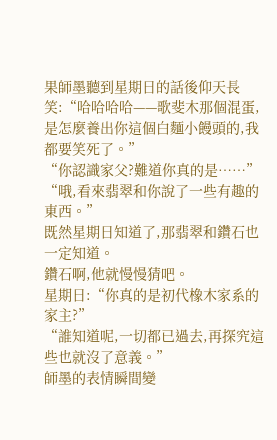果師墨聽到星期日的話後仰天長笑:“哈哈哈哈——歌斐木那個混蛋,是怎麼養出你這個白麵小饅頭的,我都要笑死了。”
“你認識家父?難道你真的是……”
“哦,看來翡翠和你說了一些有趣的東西。”
既然星期日知道了,那翡翠和鑽石也一定知道。
鑽石啊,他就慢慢猜吧。
星期日:“你真的是初代橡木家系的家主?”
“誰知道呢,一切都已過去,再探究這些也就沒了意義。”
師墨的表情瞬間變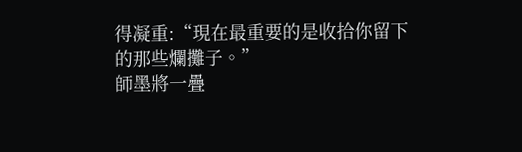得凝重:“現在最重要的是收拾你留下的那些爛攤子。”
師墨將一疊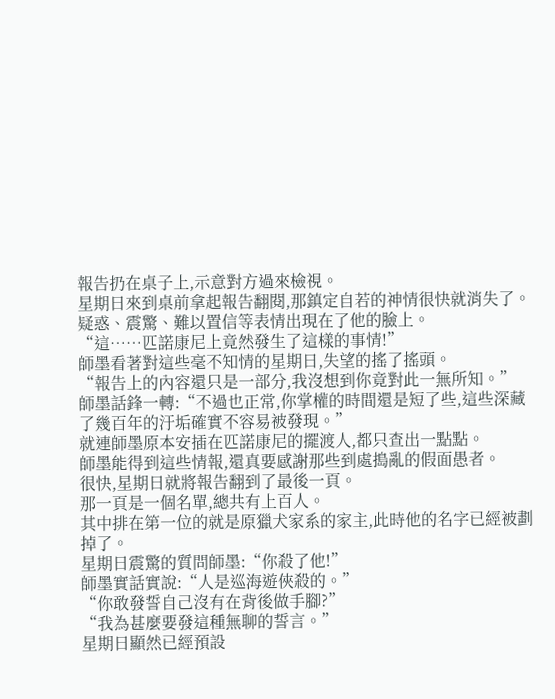報告扔在桌子上,示意對方過來檢視。
星期日來到桌前拿起報告翻閱,那鎮定自若的神情很快就消失了。
疑惑、震驚、難以置信等表情出現在了他的臉上。
“這……匹諾康尼上竟然發生了這樣的事情!”
師墨看著對這些毫不知情的星期日,失望的搖了搖頭。
“報告上的內容還只是一部分,我沒想到你竟對此一無所知。”
師墨話鋒一轉:“不過也正常,你掌權的時間還是短了些,這些深藏了幾百年的汙垢確實不容易被發現。”
就連師墨原本安插在匹諾康尼的擺渡人,都只查出一點點。
師墨能得到這些情報,還真要感謝那些到處搗亂的假面愚者。
很快,星期日就將報告翻到了最後一頁。
那一頁是一個名單,總共有上百人。
其中排在第一位的就是原獵犬家系的家主,此時他的名字已經被劃掉了。
星期日震驚的質問師墨:“你殺了他!”
師墨實話實說:“人是巡海遊俠殺的。”
“你敢發誓自己沒有在背後做手腳?”
“我為甚麼要發這種無聊的誓言。”
星期日顯然已經預設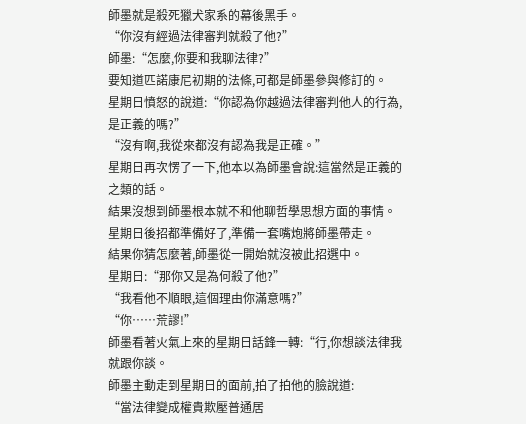師墨就是殺死獵犬家系的幕後黑手。
“你沒有經過法律審判就殺了他?”
師墨:“怎麼,你要和我聊法律?”
要知道匹諾康尼初期的法條,可都是師墨參與修訂的。
星期日憤怒的說道:“你認為你越過法律審判他人的行為,是正義的嗎?”
“沒有啊,我從來都沒有認為我是正確。”
星期日再次愣了一下,他本以為師墨會說:這當然是正義的之類的話。
結果沒想到師墨根本就不和他聊哲學思想方面的事情。
星期日後招都準備好了,準備一套嘴炮將師墨帶走。
結果你猜怎麼著,師墨從一開始就沒被此招選中。
星期日:“那你又是為何殺了他?”
“我看他不順眼,這個理由你滿意嗎?”
“你……荒謬!”
師墨看著火氣上來的星期日話鋒一轉:“行,你想談法律我就跟你談。
師墨主動走到星期日的面前,拍了拍他的臉說道:
“當法律變成權貴欺壓普通居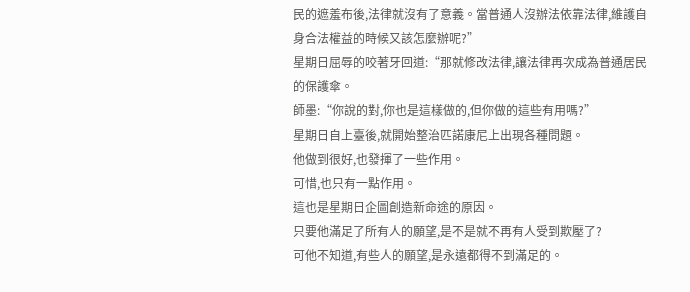民的遮羞布後,法律就沒有了意義。當普通人沒辦法依靠法律,維護自身合法權益的時候又該怎麼辦呢?”
星期日屈辱的咬著牙回道:“那就修改法律,讓法律再次成為普通居民的保護傘。
師墨:“你說的對,你也是這樣做的,但你做的這些有用嗎?”
星期日自上臺後,就開始整治匹諾康尼上出現各種問題。
他做到很好,也發揮了一些作用。
可惜,也只有一點作用。
這也是星期日企圖創造新命途的原因。
只要他滿足了所有人的願望,是不是就不再有人受到欺壓了?
可他不知道,有些人的願望,是永遠都得不到滿足的。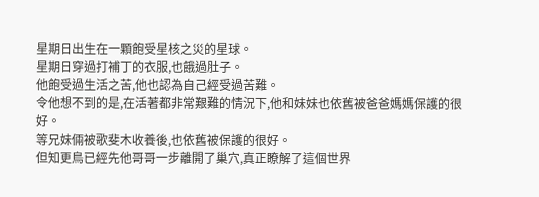星期日出生在一顆飽受星核之災的星球。
星期日穿過打補丁的衣服,也餓過肚子。
他飽受過生活之苦,他也認為自己經受過苦難。
令他想不到的是,在活著都非常艱難的情況下,他和妹妹也依舊被爸爸媽媽保護的很好。
等兄妹倆被歌斐木收養後,也依舊被保護的很好。
但知更鳥已經先他哥哥一步離開了巢穴,真正瞭解了這個世界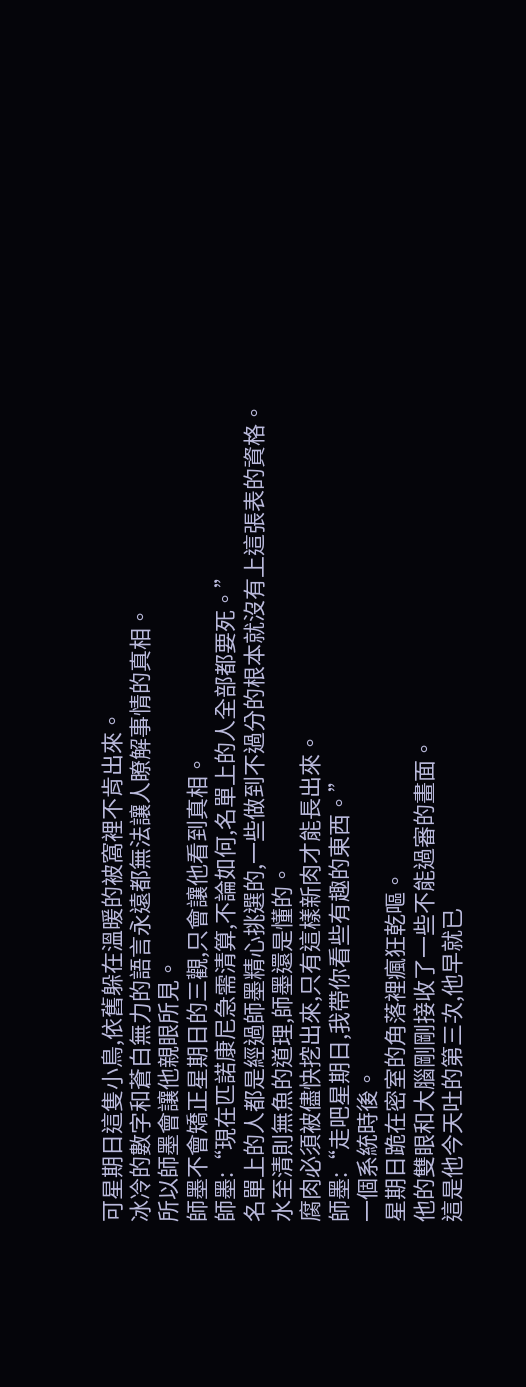可星期日這隻小鳥,依舊躲在溫暖的被窩裡不肯出來。
冰冷的數字和蒼白無力的語言永遠都無法讓人瞭解事情的真相。
所以師墨會讓他親眼所見。
師墨不會矯正星期日的三觀,只會讓他看到真相。
師墨:“現在匹諾康尼急需清算,不論如何,名單上的人全部都要死。”
名單上的人都是經過師墨精心挑選的,一些做到不過分的根本就沒有上這張表的資格。
水至清則無魚的道理,師墨還是懂的。
腐肉必須被儘快挖出來,只有這樣新肉才能長出來。
師墨:“走吧星期日,我帶你看些有趣的東西。”
一個系統時後。
星期日跪在密室的角落裡瘋狂乾嘔。
他的雙眼和大腦剛剛接收了一些不能過審的畫面。
這是他今天吐的第三次,他早就已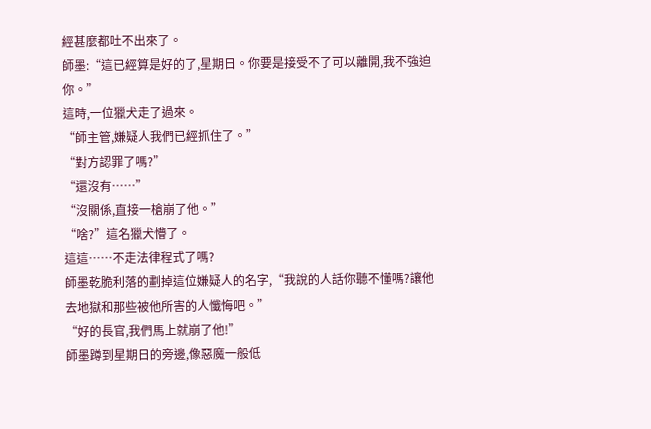經甚麼都吐不出來了。
師墨:“這已經算是好的了,星期日。你要是接受不了可以離開,我不強迫你。”
這時,一位獵犬走了過來。
“師主管,嫌疑人我們已經抓住了。”
“對方認罪了嗎?”
“還沒有……”
“沒關係,直接一槍崩了他。”
“啥?”這名獵犬懵了。
這這……不走法律程式了嗎?
師墨乾脆利落的劃掉這位嫌疑人的名字,“我說的人話你聽不懂嗎?讓他去地獄和那些被他所害的人懺悔吧。”
“好的長官,我們馬上就崩了他!”
師墨蹲到星期日的旁邊,像惡魔一般低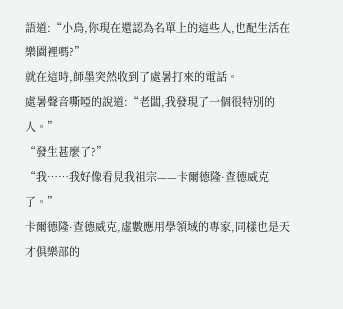語道:“小鳥,你現在還認為名單上的這些人,也配生活在樂園裡嗎?”
就在這時,師墨突然收到了處暑打來的電話。
處暑聲音嘶啞的說道:“老闆,我發現了一個很特別的人。”
“發生甚麼了?”
“我……我好像看見我祖宗——卡爾德隆·查德威克了。”
卡爾德隆·查德威克,虛數應用學領域的專家,同樣也是天才俱樂部的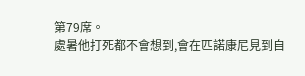第79席。
處暑他打死都不會想到,會在匹諾康尼見到自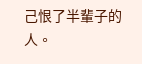己恨了半輩子的人。